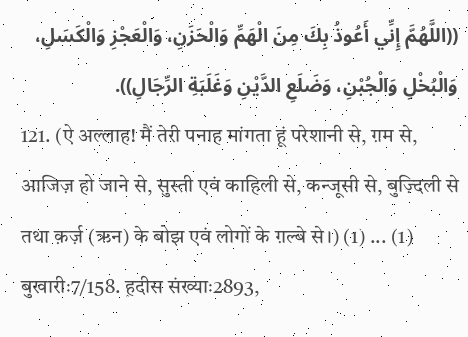((اللَّهُمَّ إِنِّي أَعُوذُ بِكَ مِنَ الْهَمِّ وَالْحَزَنِ، وَالْعَجْزِ وَالْكَسَلِ، وَالْبُخْلِ وَالْجُبْنِ، وَضَلَعِ الدَّيْنِ وَغَلَبَةِ الرِّجَالِ)).
121. (ऐ अल्लाह! मैं तेरी पनाह मांगता हूं परेशानी से, ग़म से, आजिज़ हो जाने से, सुस्ती एवं काहिली से, कन्जूसी से, बुज़्दिली से तथा क़र्ज़ (ऋन) के बोझ एवं लोगों के ग़ल्बे से।) (1) ... (1) बुखारीः7/158. ह़दीस संख्याः2893,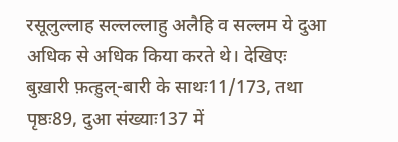रसूलुल्लाह सल्लल्लाहु अलैहि व सल्लम ये दुआ अधिक से अधिक किया करते थे। देखिएः बुख़ारी फ़त्ह़ुल्-बारी के साथः11/173, तथा पृष्ठः89, दुआ संख्याः137 में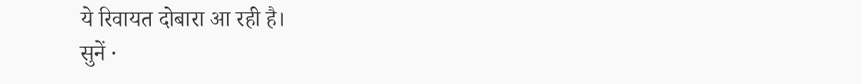ये रिवायत दोबारा आ रही है।
सुनें ·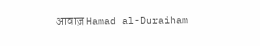आवाज़ Hamad al-Duraiham